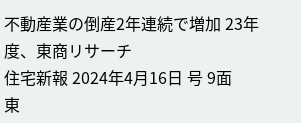不動産業の倒産2年連続で増加 23年度、東商リサーチ
住宅新報 2024年4月16日 号 9面
東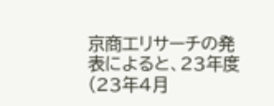京商工リサーチの発表によると、23年度(23年4月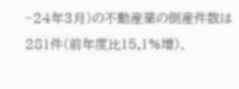~24年3月)の不動産業の倒産件数は281件(前年度比15.1%増)、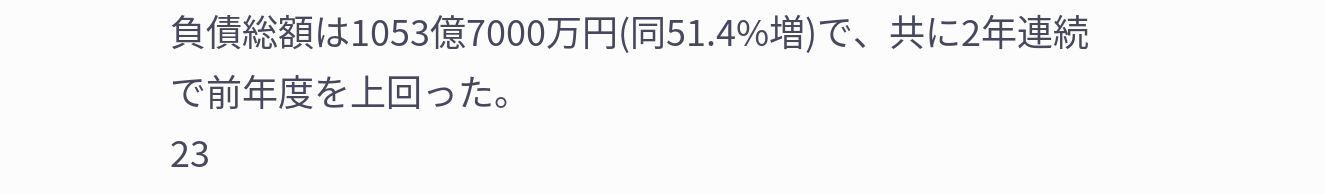負債総額は1053億7000万円(同51.4%増)で、共に2年連続で前年度を上回った。
23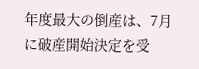年度最大の倒産は、7月に破産開始決定を受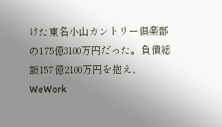けた東名小山カントリー倶楽部の175億3100万円だった。負債総額157億2100万円を抱え、WeWork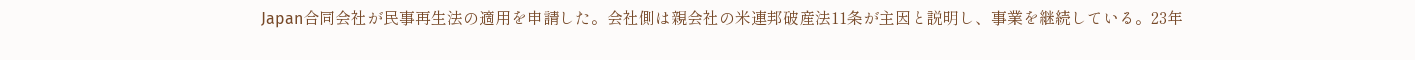Japan合同会社が民事再生法の適用を申請した。会社側は親会社の米連邦破産法11条が主因と説明し、事業を継続している。23年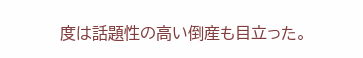度は話題性の高い倒産も目立った。